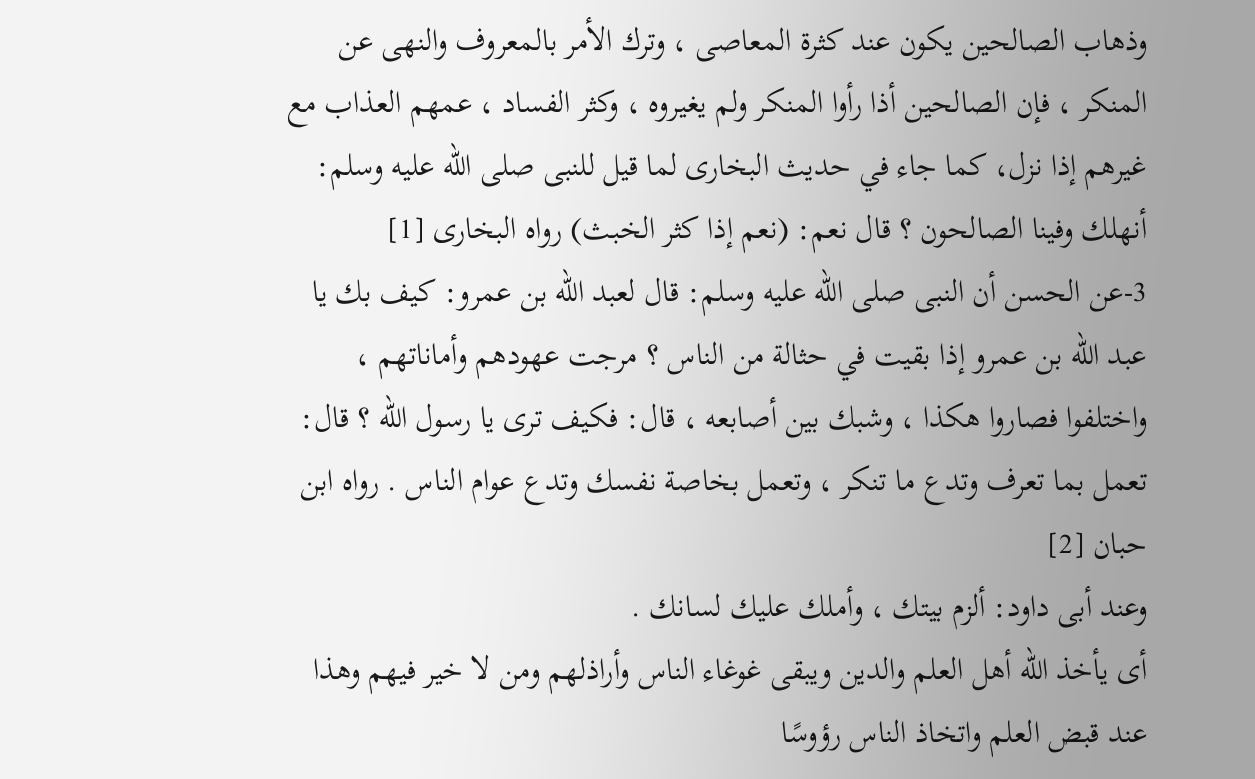وذهاب الصالحين يكون عند كثرة المعاصى ، وترك الأمر بالمعروف والنهى عن المنكر ، فإن الصالحين أذا رأوا المنكر ولم يغيروه ، وكثر الفساد ، عمهم العذاب مع غيرهم إذا نزل، كما جاء في حديث البخارى لما قيل للنبى صلى الله عليه وسلم: أنهلك وفينا الصالحون ؟ قال نعم: (نعم إذا كثر الخبث) رواه البخارى [1]
3-عن الحسن أن النبى صلى الله عليه وسلم: قال لعبد الله بن عمرو: كيف بك يا عبد الله بن عمرو إذا بقيت في حثالة من الناس ؟ مرجت عهودهم وأماناتهم ، واختلفوا فصاروا هكذا ، وشبك بين أصابعه ، قال: فكيف ترى يا رسول الله ؟ قال: تعمل بما تعرف وتدع ما تنكر ، وتعمل بخاصة نفسك وتدع عوام الناس . رواه ابن حبان [2]
وعند أبى داود: ألزم بيتك ، وأملك عليك لسانك .
أى يأخذ الله أهل العلم والدين ويبقى غوغاء الناس وأراذلهم ومن لا خير فيهم وهذا عند قبض العلم واتخاذ الناس رؤوسًا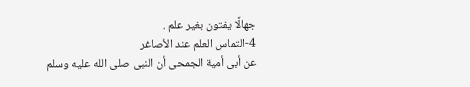جهالًا يفتون بغير علم .
4-التماس العلم عند الأصاغر
عن أبى أمية الجمحى أن النبى صلى الله عليه وسلم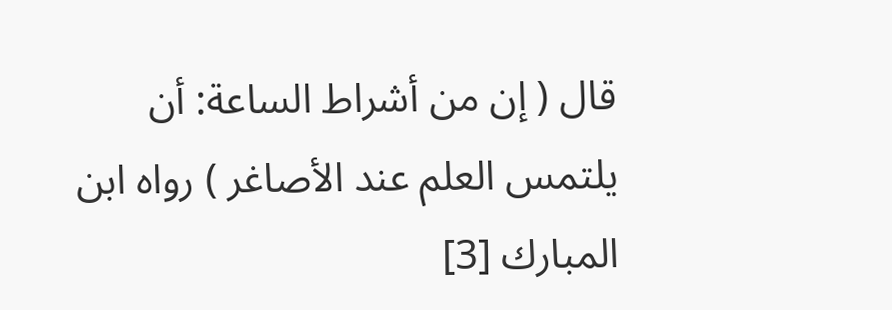قال ( إن من أشراط الساعة: أن يلتمس العلم عند الأصاغر ) رواه ابن المبارك [3]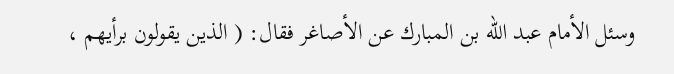وسئل الأمام عبد الله بن المبارك عن الأصاغر فقال: ( الذين يقولون برأيهم ،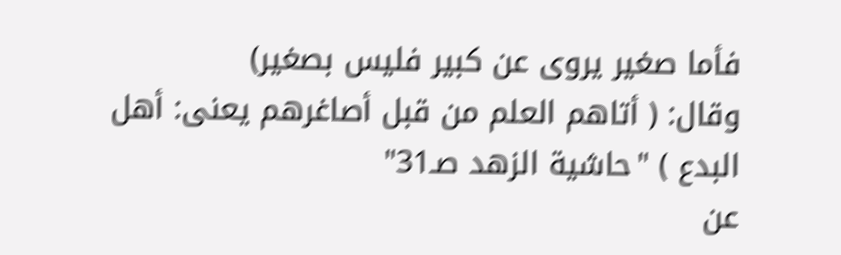فأما صغير يروى عن كبير فليس بصغير)
وقال: ( أتاهم العلم من قبل أصاغرهم يعنى: أهل البدع ) "حاشية الزهد صـ31"
عن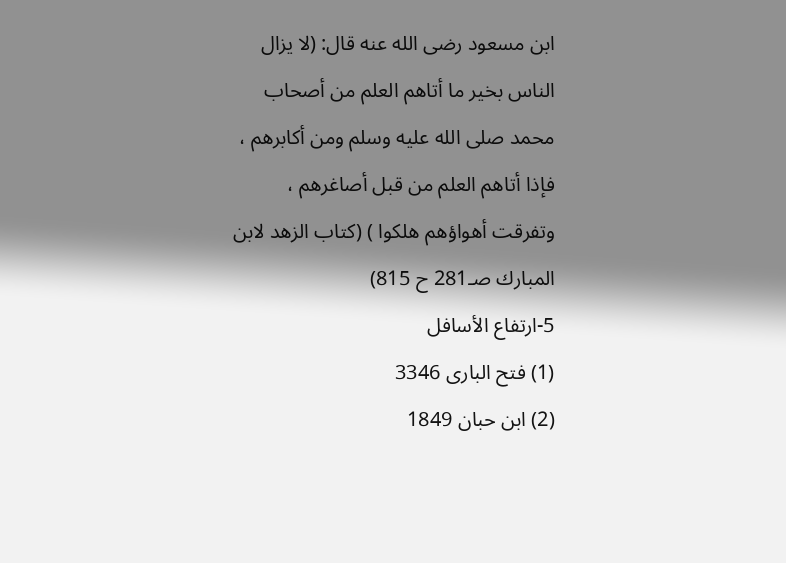ابن مسعود رضى الله عنه قال: (لا يزال الناس بخير ما أتاهم العلم من أصحاب محمد صلى الله عليه وسلم ومن أكابرهم ، فإذا أتاهم العلم من قبل أصاغرهم ، وتفرقت أهواؤهم هلكوا ) (كتاب الزهد لابن المبارك صـ281 ح 815)
5-ارتفاع الأسافل
(1) فتح البارى 3346
(2) ابن حبان 1849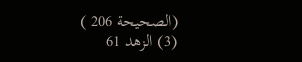(الصحيحة 206 )
(3) الزهد 61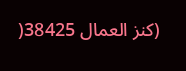(كنز العمال 38425(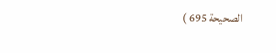الصحيحة 695 )